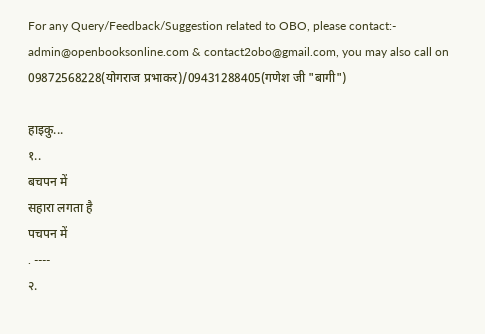For any Query/Feedback/Suggestion related to OBO, please contact:- admin@openbooksonline.com & contact2obo@gmail.com, you may also call on 09872568228(योगराज प्रभाकर)/09431288405(गणेश जी "बागी")

हाइकु...
१..
बचपन में
सहारा लगता है
पचपन में
. ----
२.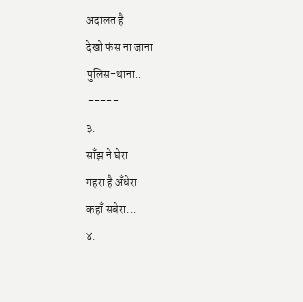अदालत है
देखो फंस ना जाना
पुलिस-थाना..
 -----
३.
साँझ ने घेरा
गहरा है अँधेरा
कहाँ सबेरा...
४.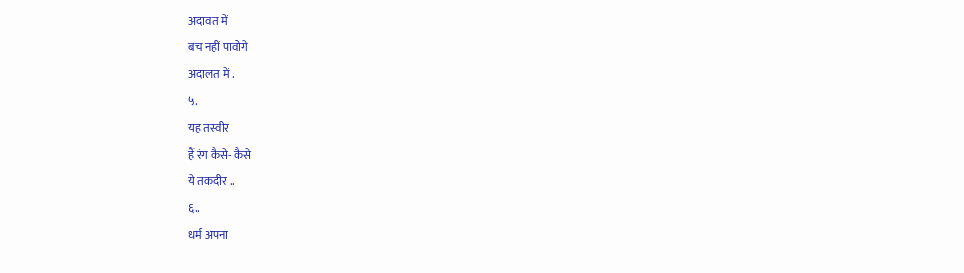अदावत में
बच नहीं पावोगे
अदालत में .
५.
यह तस्वीर
हैं रंग कैसे- कैसे
ये तकदीर ..
६..
धर्म अपना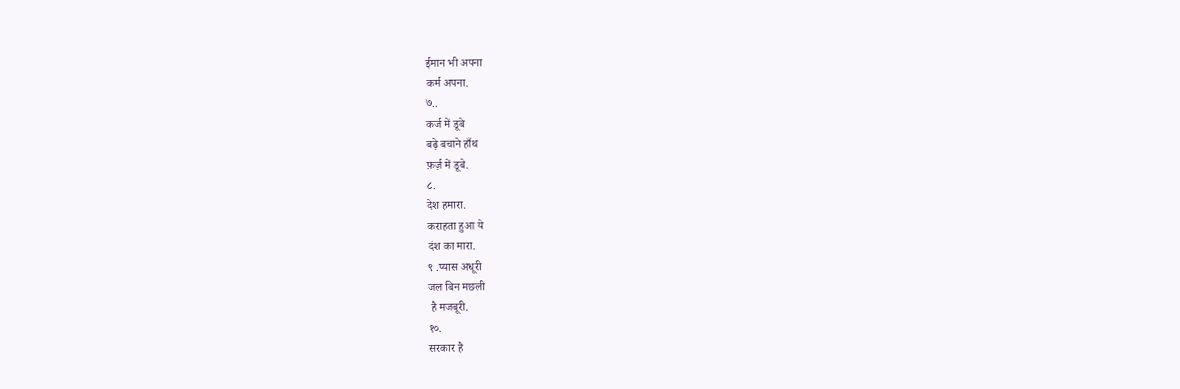ईमान भी अपना
कर्म अपना.
७..
कर्ज में डूबे
बढ़े बचाने हाँथ
फ़र्ज़ में डूबे.
८.
देश हमारा.
कराहता हुआ ये
दंश का मारा.
९ .प्यास अधूरी
जल बिन मछली
 है मजबूरी.
१०.
सरकार है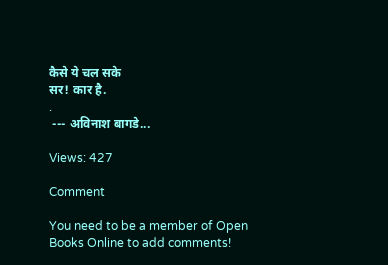कैसे ये चल सके
सर! कार है.
.
 --- अविनाश बागडे...

Views: 427

Comment

You need to be a member of Open Books Online to add comments!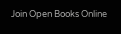Join Open Books Online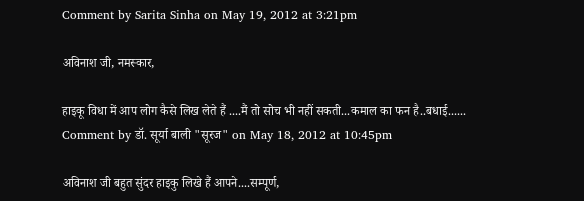Comment by Sarita Sinha on May 19, 2012 at 3:21pm

अविनाश जी, नमस्कार,

हाइकू विधा में आप लोग कैसे लिख लेते हैं ....मैं तो सोच भी नहीं सकती...कमाल का फन है..बधाई......
Comment by डॉ. सूर्या बाली "सूरज" on May 18, 2012 at 10:45pm

अविनाश जी बहुत सुंदर हाइकु लिखे हैं आपने....सम्पूर्ण,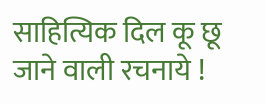साहित्यिक दिल कू छू जाने वाली रचनाये !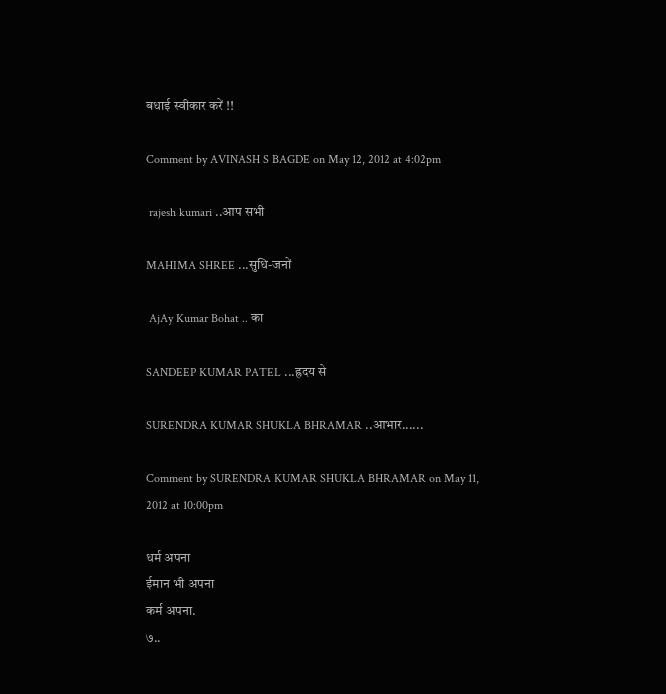बधाई स्वीकार करें !!

Comment by AVINASH S BAGDE on May 12, 2012 at 4:02pm

 rajesh kumari ..आप सभी

MAHIMA SHREE ...सुधि-जनों

 AjAy Kumar Bohat .. का

SANDEEP KUMAR PATEL ...ह्रदय से

SURENDRA KUMAR SHUKLA BHRAMAR ..आभार......

Comment by SURENDRA KUMAR SHUKLA BHRAMAR on May 11, 2012 at 10:00pm

धर्म अपना
ईमान भी अपना
कर्म अपना.
७..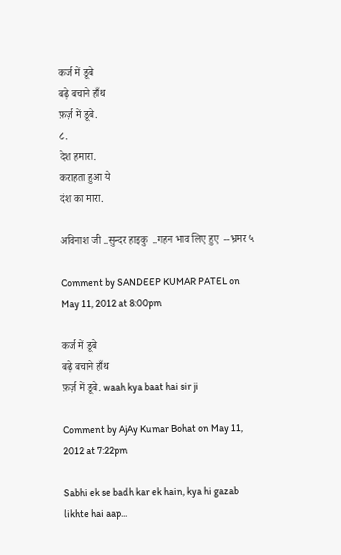कर्ज में डूबे
बढ़े बचाने हाँथ
फ़र्ज़ में डूबे.
८.
देश हमारा.
कराहता हुआ ये
दंश का मारा.

अविनाश जी ..सुन्दर हाइकु  ..गहन भाव लिए हुए  --भ्रमर ५

Comment by SANDEEP KUMAR PATEL on May 11, 2012 at 8:00pm

कर्ज में डूबे
बढ़े बचाने हाँथ
फ़र्ज़ में डूबे. waah kya baat hai sir ji

Comment by AjAy Kumar Bohat on May 11, 2012 at 7:22pm

Sabhi ek se badh kar ek hain, kya hi gazab likhte hai aap...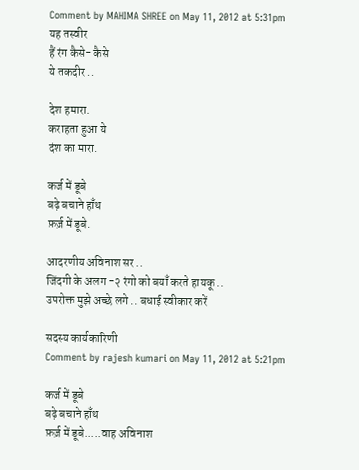Comment by MAHIMA SHREE on May 11, 2012 at 5:31pm
यह तस्वीर
हैं रंग कैसे- कैसे
ये तकदीर ..

देश हमारा.
कराहता हुआ ये
दंश का मारा.

कर्ज में डूबे
बढ़े बचाने हाँथ
फ़र्ज़ में डूबे.

आदरणीय अविनाश सर ..
जिंदगी के अलग -२ रंगो को बयाँ करते हायकू ..
उपरोक्त मुझे अच्छे लगे .. बधाई स्वीकार करें

सदस्य कार्यकारिणी
Comment by rajesh kumari on May 11, 2012 at 5:21pm

कर्ज में डूबे
बढ़े बचाने हाँथ
फ़र्ज़ में डूबे.....वाह अविनाश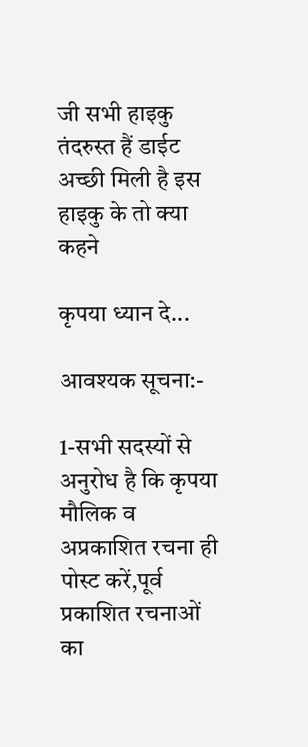जी सभी हाइकु तंदरुस्त हैं डाईट अच्छी मिली है इस हाइकु के तो क्या कहने

कृपया ध्यान दे...

आवश्यक सूचना:-

1-सभी सदस्यों से अनुरोध है कि कृपया मौलिक व अप्रकाशित रचना ही पोस्ट करें,पूर्व प्रकाशित रचनाओं का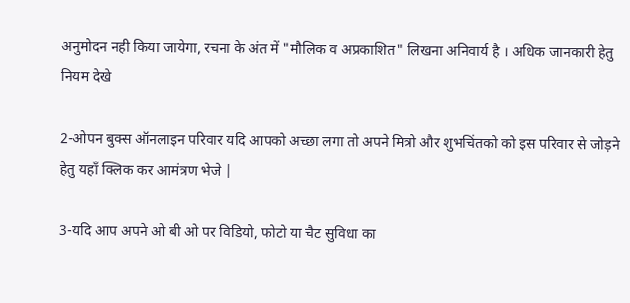अनुमोदन नही किया जायेगा, रचना के अंत में "मौलिक व अप्रकाशित" लिखना अनिवार्य है । अधिक जानकारी हेतु नियम देखे

2-ओपन बुक्स ऑनलाइन परिवार यदि आपको अच्छा लगा तो अपने मित्रो और शुभचिंतको को इस परिवार से जोड़ने हेतु यहाँ क्लिक कर आमंत्रण भेजे |

3-यदि आप अपने ओ बी ओ पर विडियो, फोटो या चैट सुविधा का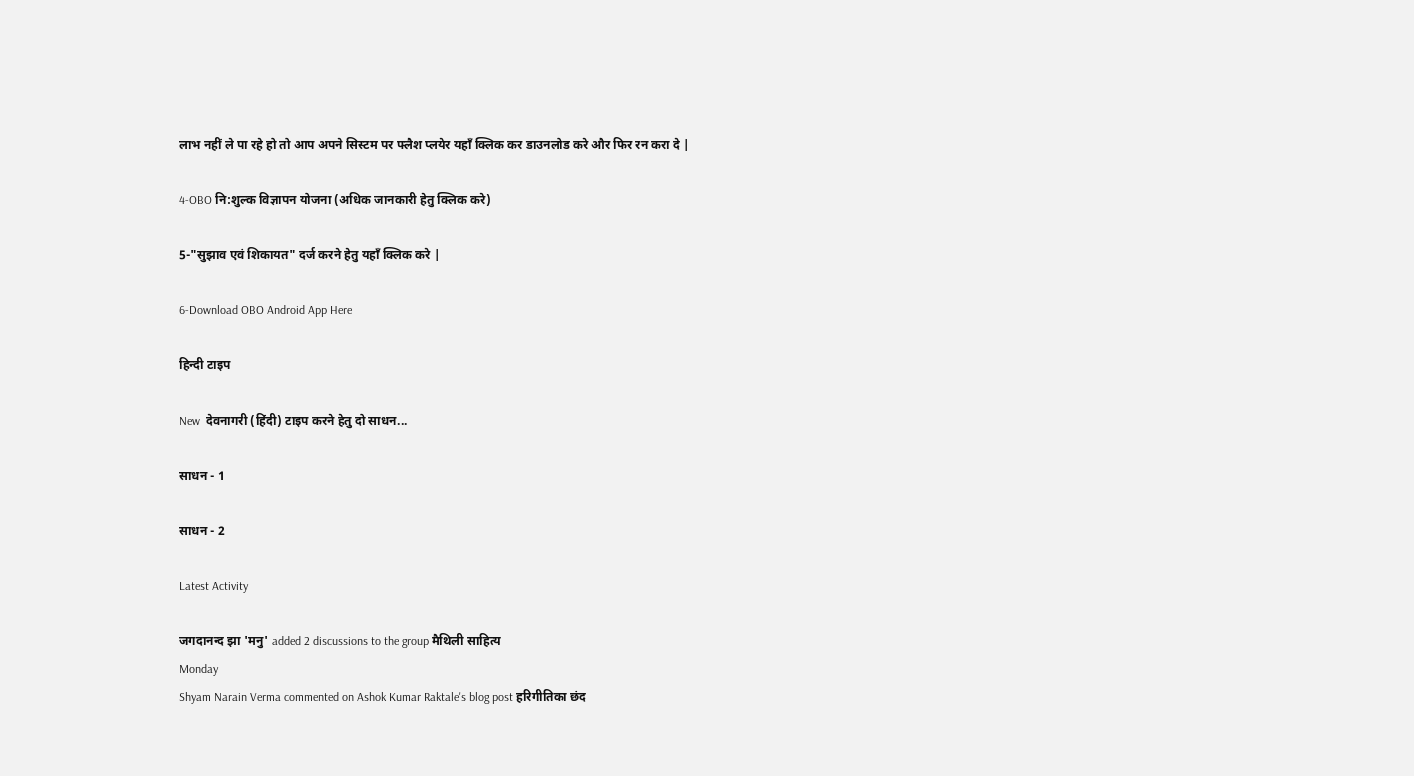लाभ नहीं ले पा रहे हो तो आप अपने सिस्टम पर फ्लैश प्लयेर यहाँ क्लिक कर डाउनलोड करे और फिर रन करा दे |

4-OBO नि:शुल्क विज्ञापन योजना (अधिक जानकारी हेतु क्लिक करे)

5-"सुझाव एवं शिकायत" दर्ज करने हेतु यहाँ क्लिक करे |

6-Download OBO Android App Here

हिन्दी टाइप

New  देवनागरी (हिंदी) टाइप करने हेतु दो साधन...

साधन - 1

साधन - 2

Latest Activity

जगदानन्द झा 'मनु' added 2 discussions to the group मैथिली साहित्य
Monday
Shyam Narain Verma commented on Ashok Kumar Raktale's blog post हरिगीतिका छंद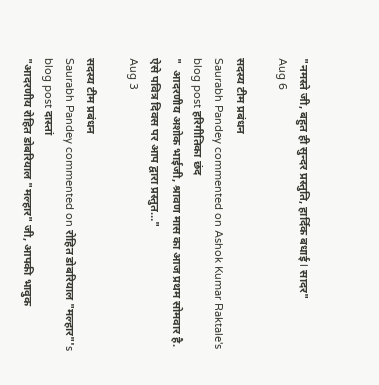"नमस्ते जी, बहुत ही सुन्दर प्रस्तुति, हार्दिक बधाई l सादर"
Aug 6

सदस्य टीम प्रबंधन
Saurabh Pandey commented on Ashok Kumar Raktale's blog post हरिगीतिका छंद
"  आदरणीय अशोक भाईजी, श्रावण मास का आज प्रथम सोमवार है. ऐसे पवित्र दिवस पर आप द्वारा प्रस्तुत…"
Aug 3

सदस्य टीम प्रबंधन
Saurabh Pandey commented on रोहित डोबरियाल "मल्हार"'s blog post दास्तां
"आदरणीय रोहित डोबरियाल "मल्हार" जी, आपकी भावुक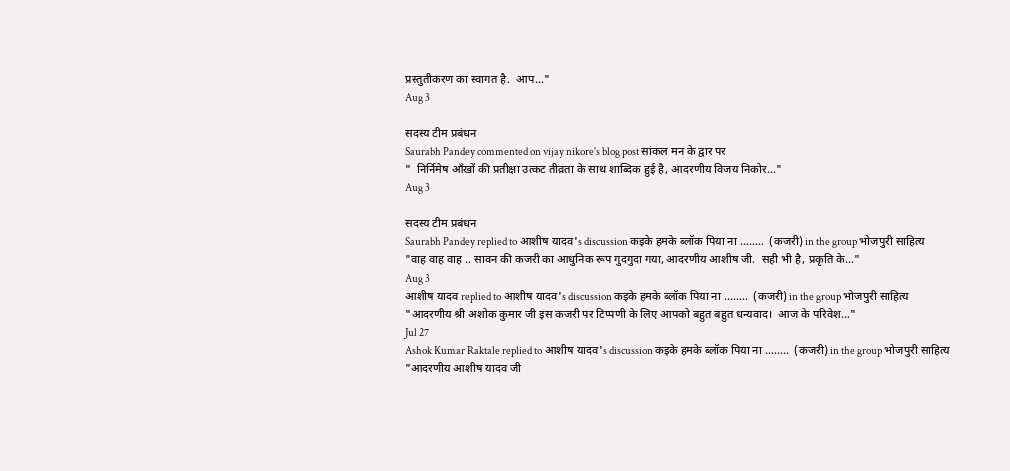प्रस्तुतीकरण का स्वागत है.  आप…"
Aug 3

सदस्य टीम प्रबंधन
Saurabh Pandey commented on vijay nikore's blog post सांकल मन के द्वार पर
"  निर्निमेष आँखों की प्रतीक्षा उत्कट तीव्रता के साथ शाब्दिक हुई है, आदरणीय विजय निकोर…"
Aug 3

सदस्य टीम प्रबंधन
Saurabh Pandey replied to आशीष यादव's discussion कइके हमके ब्लॉक पिया ना ……..  (कजरी) in the group भोजपुरी साहित्य
"वाह वाह वाह .. सावन की कजरी का आधुनिक रूप गुदगुदा गया, आदरणीय आशीष जी.  सही भी है, प्रकृति के…"
Aug 3
आशीष यादव replied to आशीष यादव's discussion कइके हमके ब्लॉक पिया ना ……..  (कजरी) in the group भोजपुरी साहित्य
"आदरणीय श्री अशोक कुमार जी इस कजरी पर टिप्पणी के लिए आपको बहुत बहुत धन्यवाद।  आज के परिवेश…"
Jul 27
Ashok Kumar Raktale replied to आशीष यादव's discussion कइके हमके ब्लॉक पिया ना ……..  (कजरी) in the group भोजपुरी साहित्य
"आदरणीय आशीष यादव जी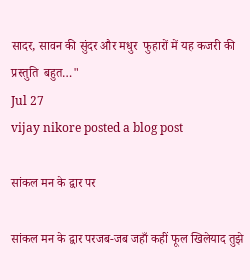सादर, सावन की सुंदर और मधुर  फुहारों में यह कजरी की प्रस्तुति  बहुत…"
Jul 27
vijay nikore posted a blog post

सांकल मन के द्वार पर

सांकल मन के द्वार परजब-जब जहाँ कहीं फूल खिलेयाद तुझे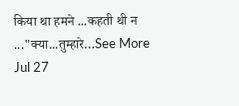किया था हमने ...कहती थी न ..."क्या...तुम्हारे…See More
Jul 27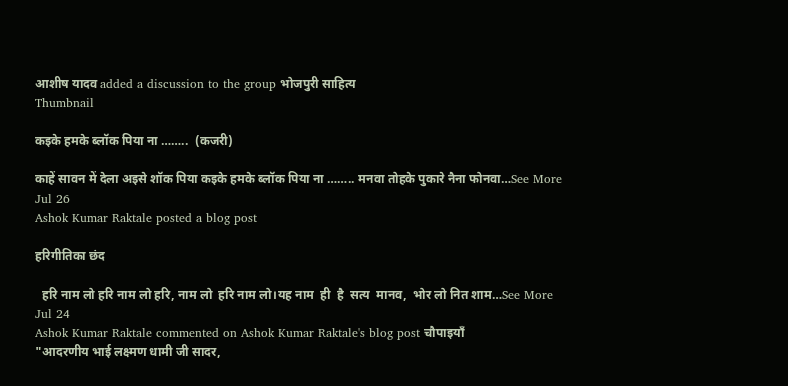आशीष यादव added a discussion to the group भोजपुरी साहित्य
Thumbnail

कइके हमके ब्लॉक पिया ना ……..  (कजरी)

काहें सावन में देला अइसे शॉक पिया कइके हमके ब्लॉक पिया ना …….. मनवा तोहके पुकारे नैना फोनवा…See More
Jul 26
Ashok Kumar Raktale posted a blog post

हरिगीतिका छंद

  हरि नाम लो हरि नाम लो हरि, नाम लो  हरि नाम लो।यह नाम  ही  है  सत्य  मानव,  भोर लो नित शाम…See More
Jul 24
Ashok Kumar Raktale commented on Ashok Kumar Raktale's blog post चौपाइयाँ
"आदरणीय भाई लक्ष्मण धामी जी सादर,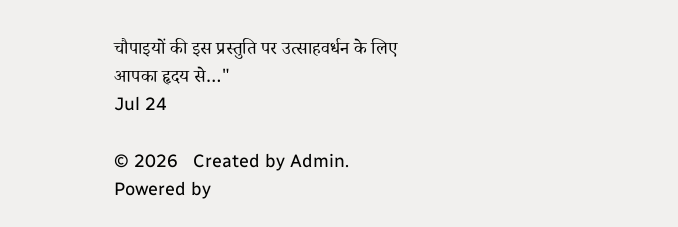चौपाइयों की इस प्रस्तुति पर उत्साहवर्धन के लिए आपका हृदय से…"
Jul 24

© 2026   Created by Admin.   Powered by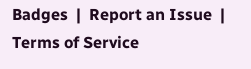Badges  |  Report an Issue  |  Terms of Service